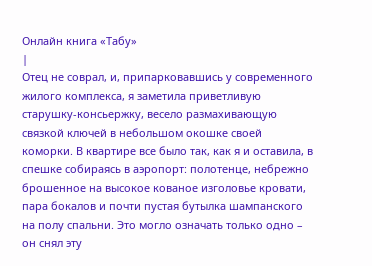Онлайн книга «Табу»
|
Отец не соврал, и, припарковавшись у современного жилого комплекса, я заметила приветливую старушку-консьержку, весело размахивающую связкой ключей в небольшом окошке своей коморки. В квартире все было так, как я и оставила, в спешке собираясь в аэропорт: полотенце, небрежно брошенное на высокое кованое изголовье кровати, пара бокалов и почти пустая бутылка шампанского на полу спальни. Это могло означать только одно – он снял эту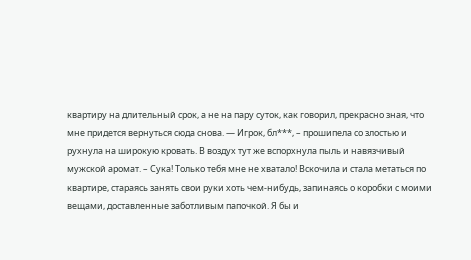квартиру на длительный срок, а не на пару суток, как говорил, прекрасно зная, что мне придется вернуться сюда снова. — Игрок, бл***, – прошипела со злостью и рухнула на широкую кровать. В воздух тут же вспорхнула пыль и навязчивый мужской аромат. – Сука! Только тебя мне не хватало! Вскочила и стала метаться по квартире, стараясь занять свои руки хоть чем-нибудь, запинаясь о коробки с моими вещами, доставленные заботливым папочкой. Я бы и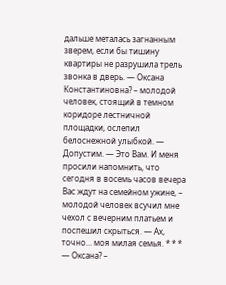дальше металась загнанным зверем, если бы тишину квартиры не разрушила трель звонка в дверь. — Оксана Константиновна? – молодой человек, стоящий в темном коридоре лестничной площадки, ослепил белоснежной улыбкой. — Допустим. — Это Вам. И меня просили напомнить, что сегодня в восемь часов вечера Вас ждут на семейном ужине, – молодой человек всучил мне чехол с вечерним платьем и поспешил скрыться. — Ах, точно… моя милая семья. * * * — Оксана? –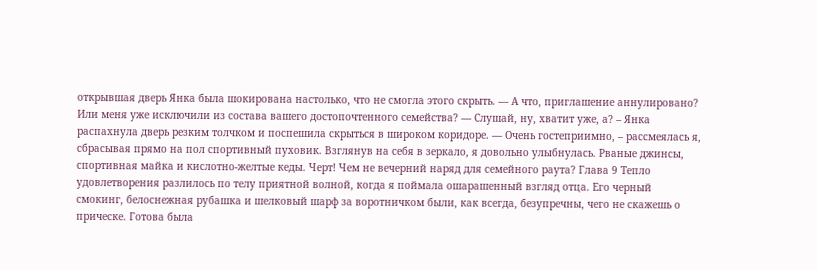открывшая дверь Янка была шокирована настолько, что не смогла этого скрыть. — А что, приглашение аннулировано? Или меня уже исключили из состава вашего достопочтенного семейства? — Слушай, ну, хватит уже, а? – Янка распахнула дверь резким толчком и поспешила скрыться в широком коридоре. — Очень гостеприимно, – рассмеялась я, сбрасывая прямо на пол спортивный пуховик. Взглянув на себя в зеркало, я довольно улыбнулась. Рваные джинсы, спортивная майка и кислотно-желтые кеды. Черт! Чем не вечерний наряд для семейного раута? Глава 9 Тепло удовлетворения разлилось по телу приятной волной, когда я поймала ошарашенный взгляд отца. Его черный смокинг, белоснежная рубашка и шелковый шарф за воротничком были, как всегда, безупречны, чего не скажешь о прическе. Готова была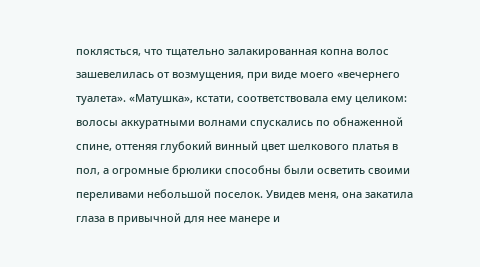поклясться, что тщательно залакированная копна волос зашевелилась от возмущения, при виде моего «вечернего туалета». «Матушка», кстати, соответствовала ему целиком: волосы аккуратными волнами спускались по обнаженной спине, оттеняя глубокий винный цвет шелкового платья в пол, а огромные брюлики способны были осветить своими переливами небольшой поселок. Увидев меня, она закатила глаза в привычной для нее манере и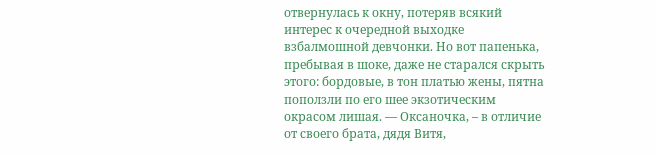отвернулась к окну, потеряв всякий интерес к очередной выходке взбалмошной девчонки. Но вот папенька, пребывая в шоке, даже не старался скрыть этого: бордовые, в тон платью жены, пятна поползли по его шее экзотическим окрасом лишая. — Оксаночка, – в отличие от своего брата, дядя Витя,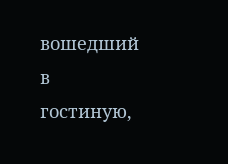вошедший в гостиную,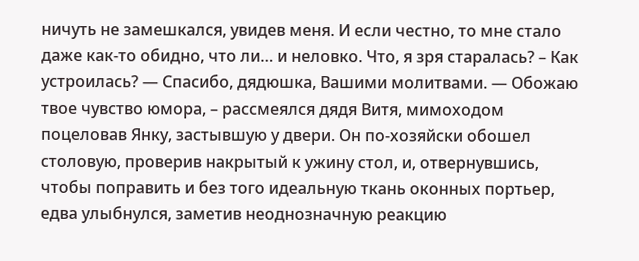ничуть не замешкался, увидев меня. И если честно, то мне стало даже как-то обидно, что ли… и неловко. Что, я зря старалась? – Как устроилась? — Спасибо, дядюшка, Вашими молитвами. — Обожаю твое чувство юмора, – рассмеялся дядя Витя, мимоходом поцеловав Янку, застывшую у двери. Он по-хозяйски обошел столовую, проверив накрытый к ужину стол, и, отвернувшись, чтобы поправить и без того идеальную ткань оконных портьер, едва улыбнулся, заметив неоднозначную реакцию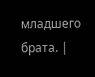младшего брата. |